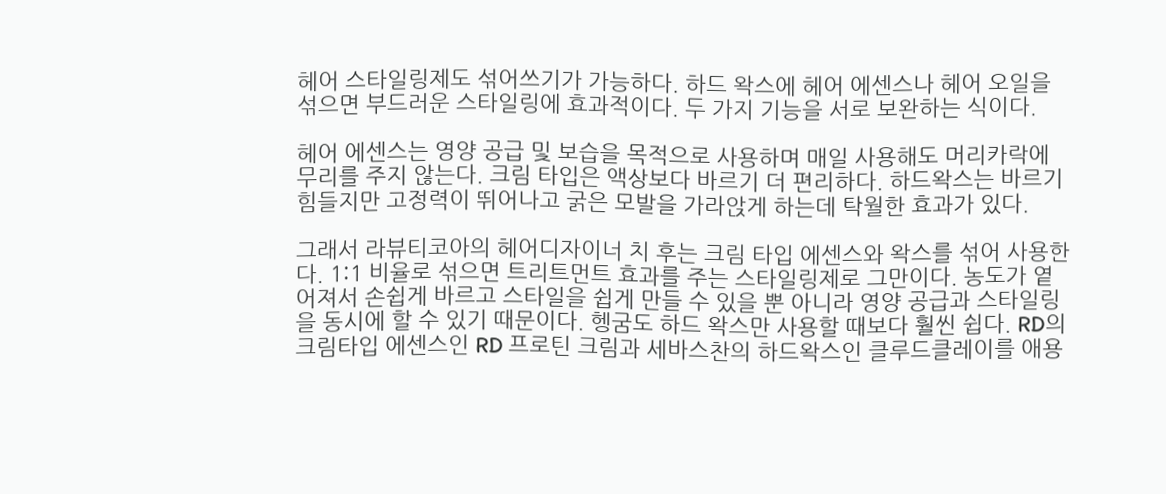헤어 스타일링제도 섞어쓰기가 가능하다. 하드 왁스에 헤어 에센스나 헤어 오일을 섞으면 부드러운 스타일링에 효과적이다. 두 가지 기능을 서로 보완하는 식이다.

헤어 에센스는 영양 공급 및 보습을 목적으로 사용하며 매일 사용해도 머리카락에 무리를 주지 않는다. 크림 타입은 액상보다 바르기 더 편리하다. 하드왁스는 바르기 힘들지만 고정력이 뛰어나고 굵은 모발을 가라앉게 하는데 탁월한 효과가 있다.

그래서 라뷰티코아의 헤어디자이너 치 후는 크림 타입 에센스와 왁스를 섞어 사용한다. 1:1 비율로 섞으면 트리트먼트 효과를 주는 스타일링제로 그만이다. 농도가 옅어져서 손쉽게 바르고 스타일을 쉽게 만들 수 있을 뿐 아니라 영양 공급과 스타일링을 동시에 할 수 있기 때문이다. 헹굼도 하드 왁스만 사용할 때보다 훨씬 쉽다. RD의 크림타입 에센스인 RD 프로틴 크림과 세바스찬의 하드왁스인 클루드클레이를 애용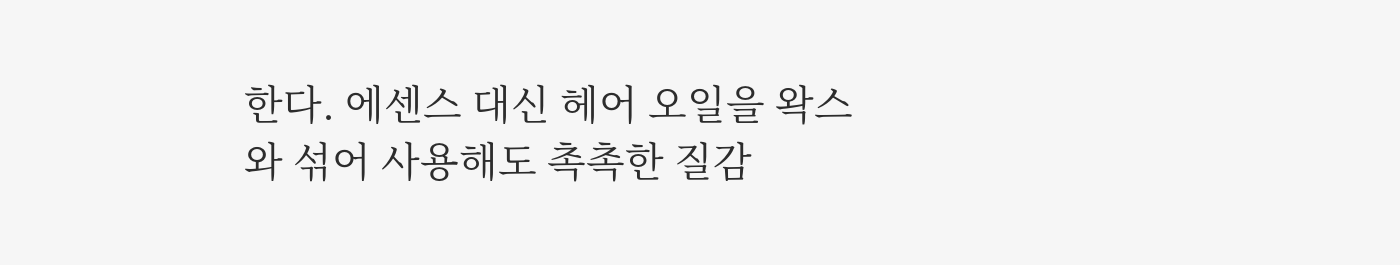한다. 에센스 대신 헤어 오일을 왁스와 섞어 사용해도 촉촉한 질감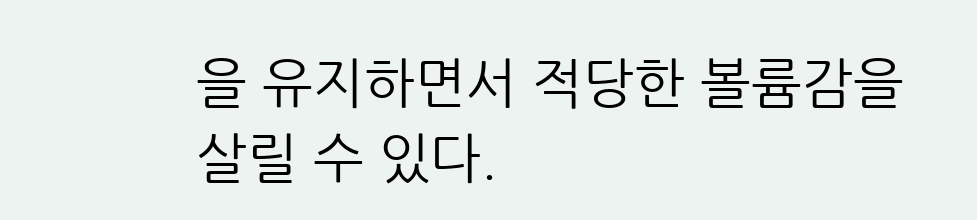을 유지하면서 적당한 볼륨감을 살릴 수 있다.